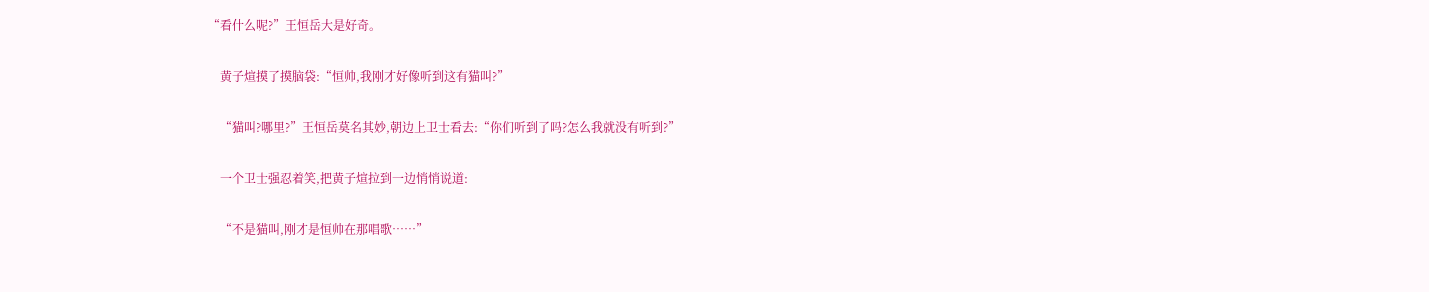“看什么呢?”王恒岳大是好奇。

    黄子煊摸了摸脑袋:“恒帅,我刚才好像听到这有猫叫?”

    “猫叫?哪里?”王恒岳莫名其妙,朝边上卫士看去:“你们听到了吗?怎么我就没有听到?”

    一个卫士强忍着笑,把黄子煊拉到一边悄悄说道:

    “不是猫叫,刚才是恒帅在那唱歌……”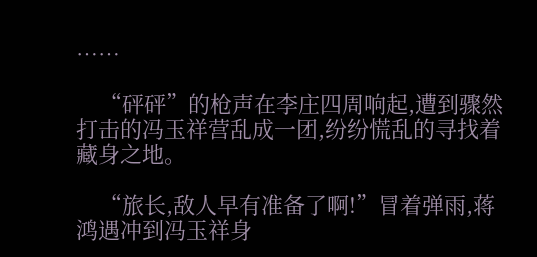……

    “砰砰”的枪声在李庄四周响起,遭到骤然打击的冯玉祥营乱成一团,纷纷慌乱的寻找着藏身之地。

    “旅长,敌人早有准备了啊!”冒着弹雨,蒋鸿遇冲到冯玉祥身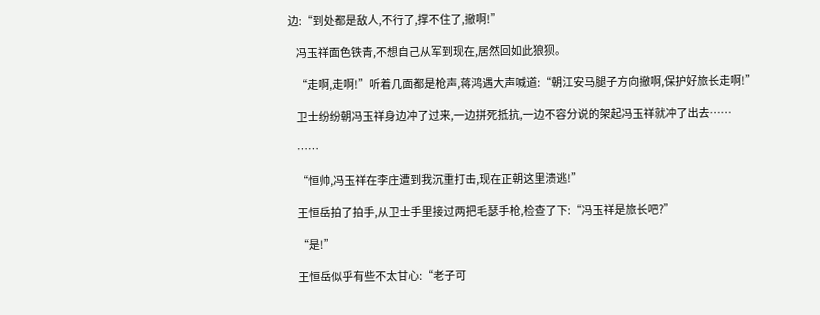边:“到处都是敌人,不行了,撑不住了,撤啊!”

    冯玉祥面色铁青,不想自己从军到现在,居然回如此狼狈。

    “走啊,走啊!”听着几面都是枪声,蒋鸿遇大声喊道:“朝江安马腿子方向撤啊,保护好旅长走啊!”

    卫士纷纷朝冯玉祥身边冲了过来,一边拼死抵抗,一边不容分说的架起冯玉祥就冲了出去……

    ……

    “恒帅,冯玉祥在李庄遭到我沉重打击,现在正朝这里溃逃!”

    王恒岳拍了拍手,从卫士手里接过两把毛瑟手枪,检查了下:“冯玉祥是旅长吧?”

    “是!”

    王恒岳似乎有些不太甘心:“老子可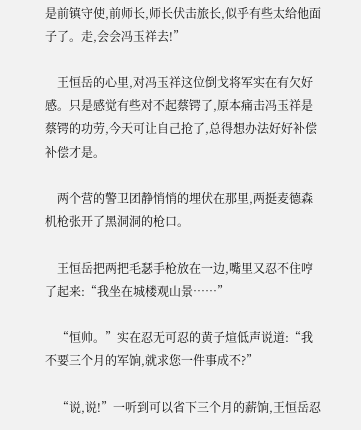是前镇守使,前师长,师长伏击旅长,似乎有些太给他面子了。走,会会冯玉祥去!”

    王恒岳的心里,对冯玉祥这位倒戈将军实在有欠好感。只是感觉有些对不起蔡锷了,原本痛击冯玉祥是蔡锷的功劳,今天可让自己抢了,总得想办法好好补偿补偿才是。

    两个营的警卫团静悄悄的埋伏在那里,两挺麦德森机枪张开了黑洞洞的枪口。

    王恒岳把两把毛瑟手枪放在一边,嘴里又忍不住哼了起来:“我坐在城楼观山景……”

    “恒帅。”实在忍无可忍的黄子煊低声说道:“我不要三个月的军饷,就求您一件事成不?”

    “说,说!”一听到可以省下三个月的薪饷,王恒岳忍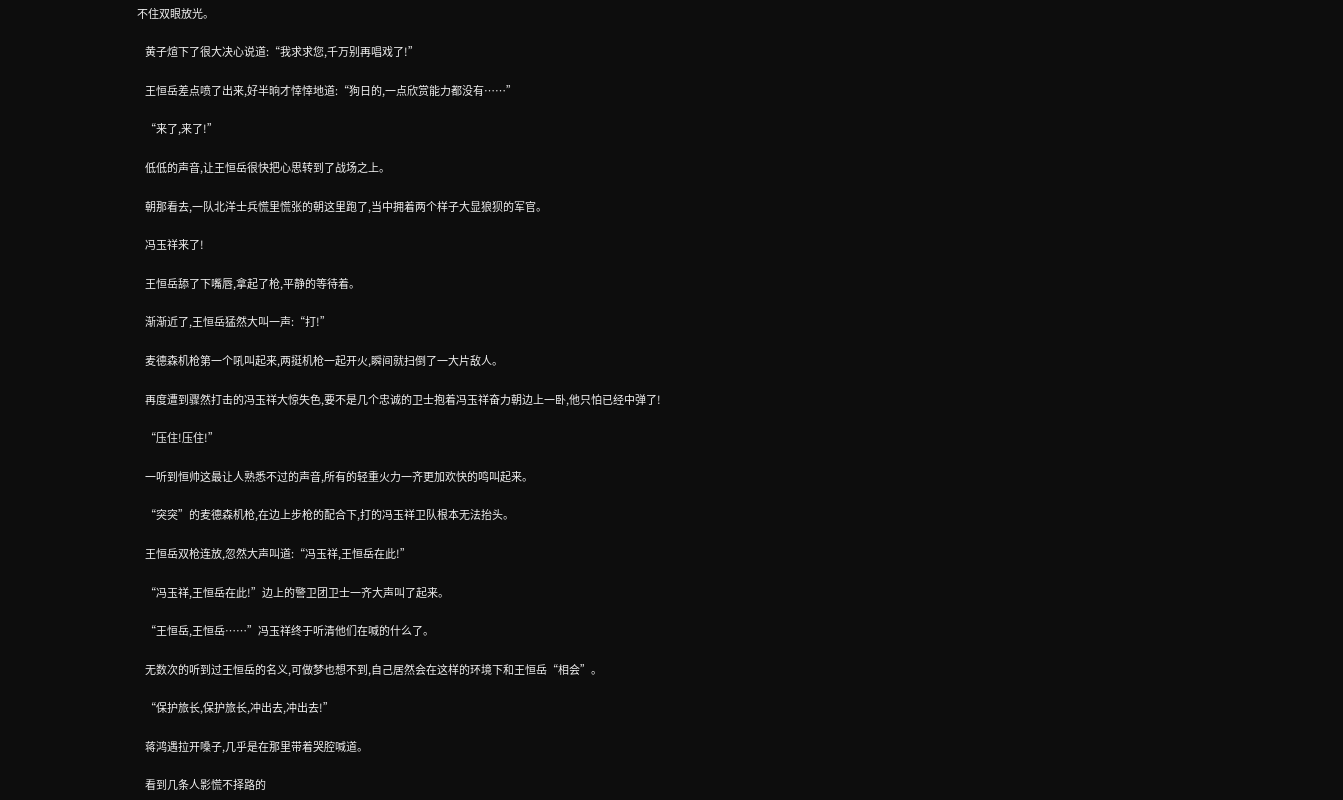不住双眼放光。

    黄子煊下了很大决心说道:“我求求您,千万别再唱戏了!”

    王恒岳差点喷了出来,好半晌才悻悻地道:“狗日的,一点欣赏能力都没有……”

    “来了,来了!”

    低低的声音,让王恒岳很快把心思转到了战场之上。

    朝那看去,一队北洋士兵慌里慌张的朝这里跑了,当中拥着两个样子大显狼狈的军官。

    冯玉祥来了!

    王恒岳舔了下嘴唇,拿起了枪,平静的等待着。

    渐渐近了,王恒岳猛然大叫一声:“打!”

    麦德森机枪第一个吼叫起来,两挺机枪一起开火,瞬间就扫倒了一大片敌人。

    再度遭到骤然打击的冯玉祥大惊失色,要不是几个忠诚的卫士抱着冯玉祥奋力朝边上一卧,他只怕已经中弹了!

    “压住!压住!”

    一听到恒帅这最让人熟悉不过的声音,所有的轻重火力一齐更加欢快的鸣叫起来。

    “突突”的麦德森机枪,在边上步枪的配合下,打的冯玉祥卫队根本无法抬头。

    王恒岳双枪连放,忽然大声叫道:“冯玉祥,王恒岳在此!”

    “冯玉祥,王恒岳在此!”边上的警卫团卫士一齐大声叫了起来。

    “王恒岳,王恒岳……”冯玉祥终于听清他们在喊的什么了。

    无数次的听到过王恒岳的名义,可做梦也想不到,自己居然会在这样的环境下和王恒岳“相会”。

    “保护旅长,保护旅长,冲出去,冲出去!”

    蒋鸿遇拉开嗓子,几乎是在那里带着哭腔喊道。

    看到几条人影慌不择路的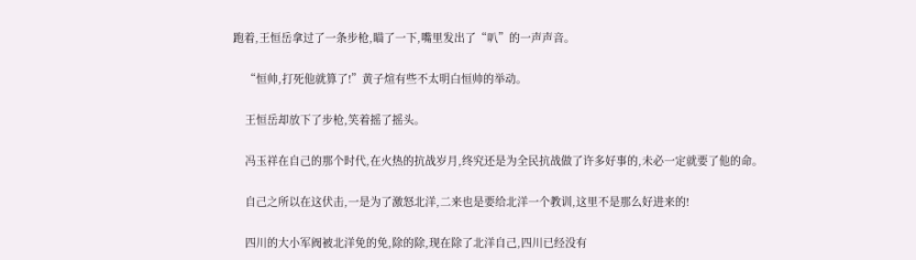跑着,王恒岳拿过了一条步枪,瞄了一下,嘴里发出了“叭”的一声声音。

    “恒帅,打死他就算了!”黄子煊有些不太明白恒帅的举动。

    王恒岳却放下了步枪,笑着摇了摇头。

    冯玉祥在自己的那个时代,在火热的抗战岁月,终究还是为全民抗战做了许多好事的,未必一定就要了他的命。

    自己之所以在这伏击,一是为了激怒北洋,二来也是要给北洋一个教训,这里不是那么好进来的!

    四川的大小军阀被北洋免的免,除的除,现在除了北洋自己,四川已经没有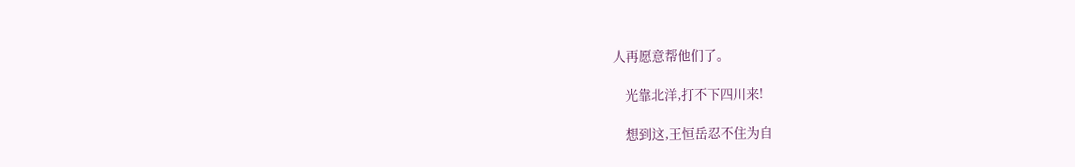人再愿意帮他们了。

    光靠北洋,打不下四川来!

    想到这,王恒岳忍不住为自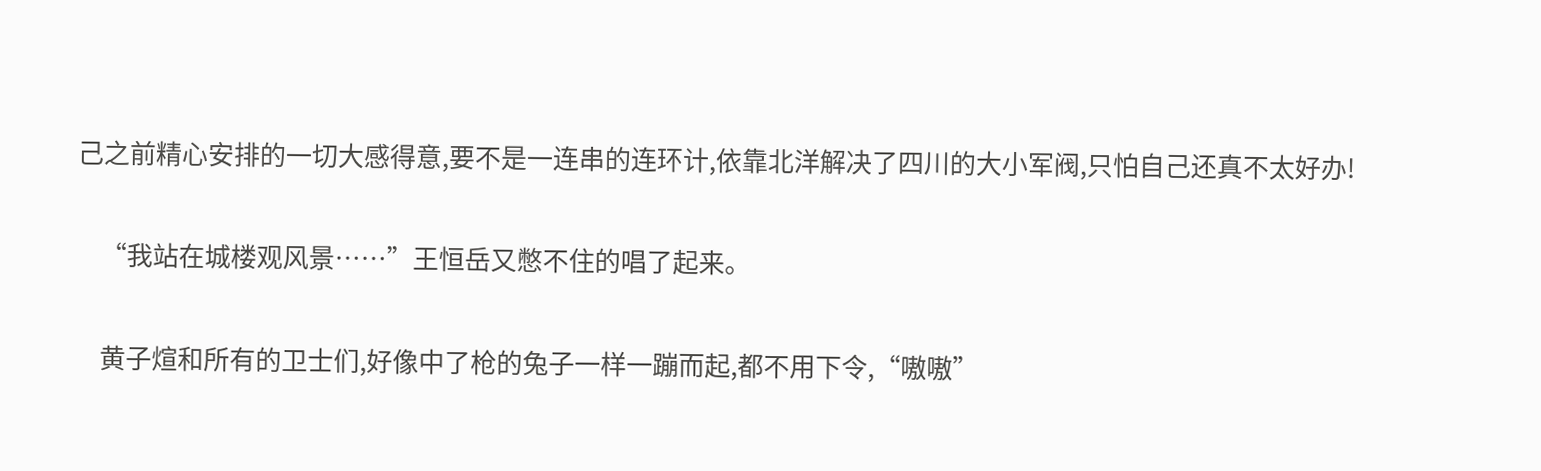己之前精心安排的一切大感得意,要不是一连串的连环计,依靠北洋解决了四川的大小军阀,只怕自己还真不太好办!

    “我站在城楼观风景……”王恒岳又憋不住的唱了起来。

    黄子煊和所有的卫士们,好像中了枪的兔子一样一蹦而起,都不用下令,“嗷嗷”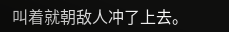叫着就朝敌人冲了上去。